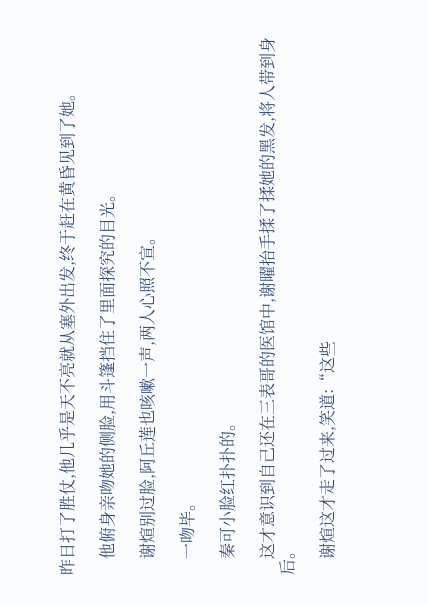昨日打了胜仗,他几乎是天不亮就从塞外出发,终于赶在黄昏见到了她。

    他俯身亲吻她的侧脸,用斗篷挡住了里面探究的目光。

    谢煊别过脸,阿丘莲也咳嗽一声,两人心照不宣。

    一吻毕。

    秦可小脸红扑扑的。

    这才意识到自己还在三表哥的医馆中,谢曜抬手揉了揉她的黑发,将人带到身后。

    谢煊这才走了过来,笑道:“这些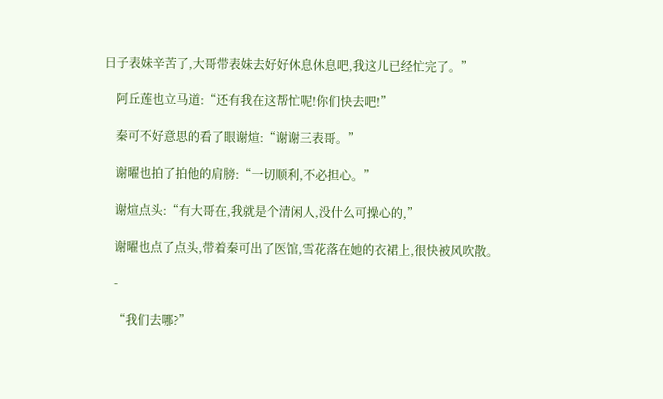日子表妹辛苦了,大哥带表妹去好好休息休息吧,我这儿已经忙完了。”

    阿丘莲也立马道:“还有我在这帮忙呢!你们快去吧!”

    秦可不好意思的看了眼谢煊:“谢谢三表哥。”

    谢曜也拍了拍他的肩膀:“一切顺利,不必担心。”

    谢煊点头:“有大哥在,我就是个清闲人,没什么可操心的,”

    谢曜也点了点头,带着秦可出了医馆,雪花落在她的衣裙上,很快被风吹散。

    -

    “我们去哪?”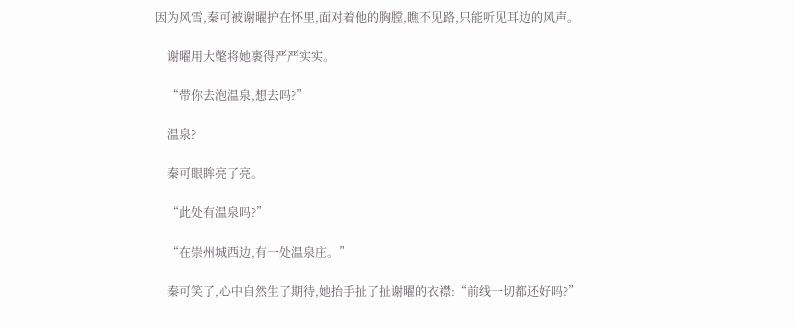因为风雪,秦可被谢曜护在怀里,面对着他的胸膛,瞧不见路,只能听见耳边的风声。

    谢曜用大氅将她裹得严严实实。

    “带你去泡温泉,想去吗?”

    温泉?

    秦可眼眸亮了亮。

    “此处有温泉吗?”

    “在崇州城西边,有一处温泉庄。”

    秦可笑了,心中自然生了期待,她抬手扯了扯谢曜的衣襟:“前线一切都还好吗?”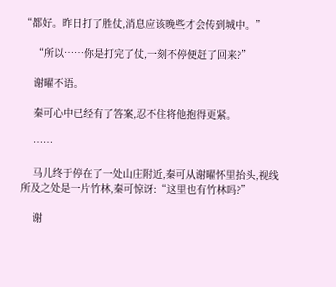“都好。昨日打了胜仗,消息应该晚些才会传到城中。”

    “所以……你是打完了仗,一刻不停便赶了回来?”

    谢曜不语。

    秦可心中已经有了答案,忍不住将他抱得更紧。

    ……

    马儿终于停在了一处山庄附近,秦可从谢曜怀里抬头,视线所及之处是一片竹林,秦可惊讶:“这里也有竹林吗?”

    谢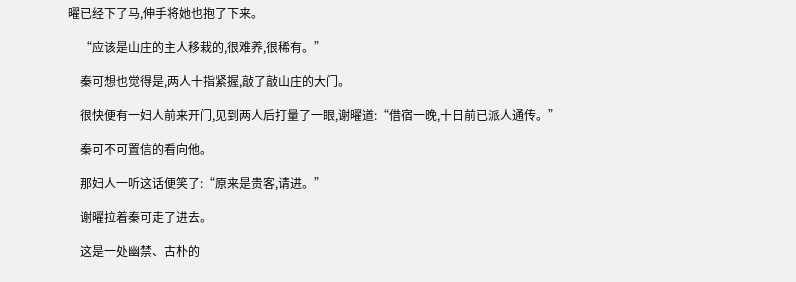曜已经下了马,伸手将她也抱了下来。

    “应该是山庄的主人移栽的,很难养,很稀有。”

    秦可想也觉得是,两人十指紧握,敲了敲山庄的大门。

    很快便有一妇人前来开门,见到两人后打量了一眼,谢曜道:“借宿一晚,十日前已派人通传。”

    秦可不可置信的看向他。

    那妇人一听这话便笑了:“原来是贵客,请进。”

    谢曜拉着秦可走了进去。

    这是一处幽禁、古朴的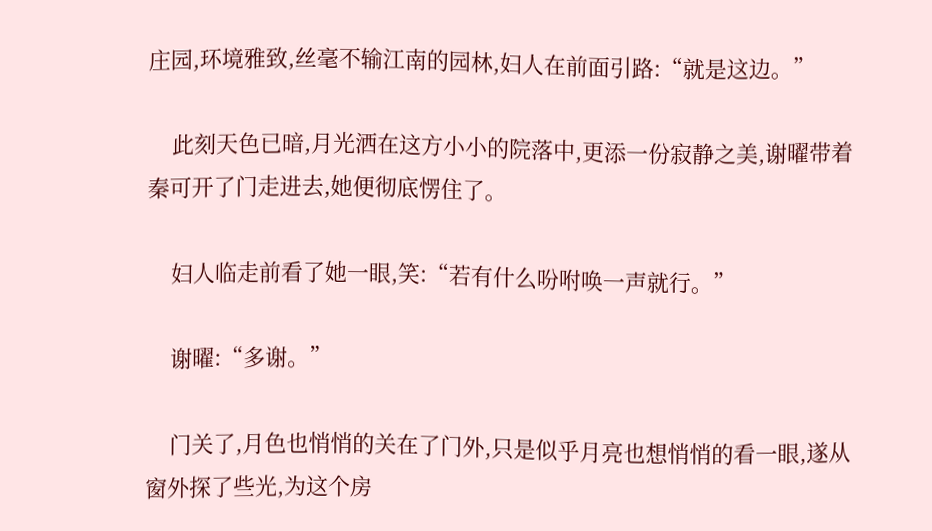庄园,环境雅致,丝毫不输江南的园林,妇人在前面引路:“就是这边。”

    此刻天色已暗,月光洒在这方小小的院落中,更添一份寂静之美,谢曜带着秦可开了门走进去,她便彻底愣住了。

    妇人临走前看了她一眼,笑:“若有什么吩咐唤一声就行。”

    谢曜:“多谢。”

    门关了,月色也悄悄的关在了门外,只是似乎月亮也想悄悄的看一眼,遂从窗外探了些光,为这个房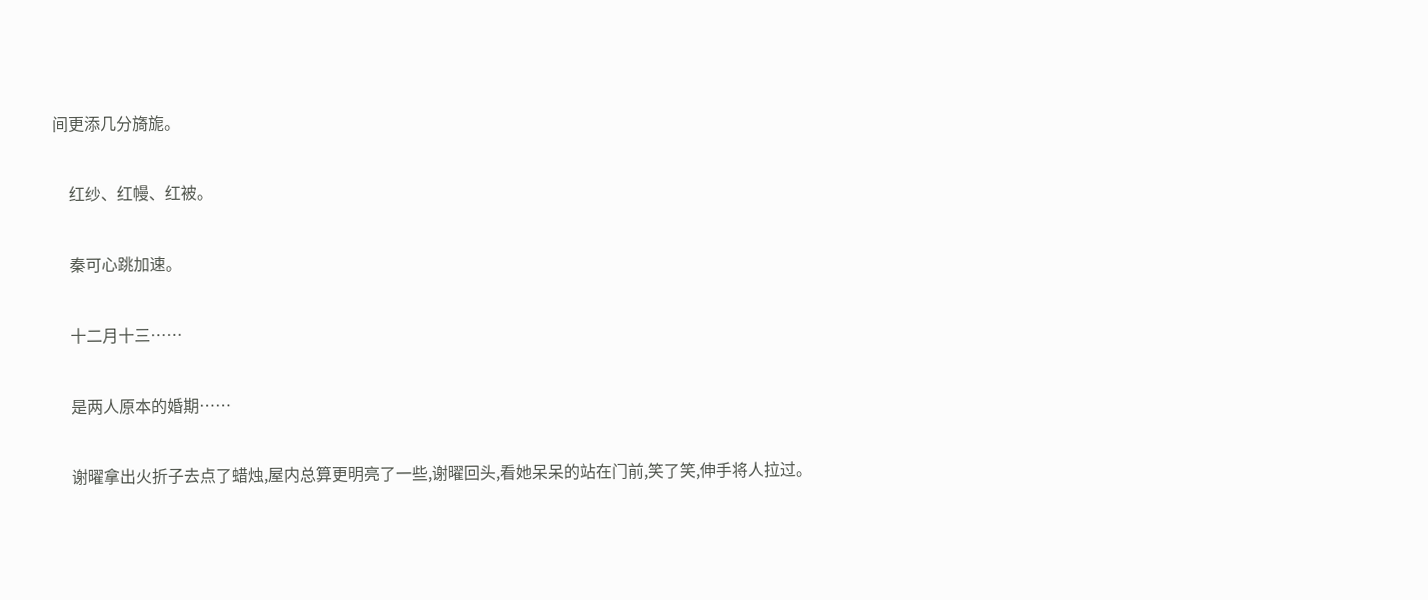间更添几分旖旎。

    红纱、红幔、红被。

    秦可心跳加速。

    十二月十三……

    是两人原本的婚期……

    谢曜拿出火折子去点了蜡烛,屋内总算更明亮了一些,谢曜回头,看她呆呆的站在门前,笑了笑,伸手将人拉过。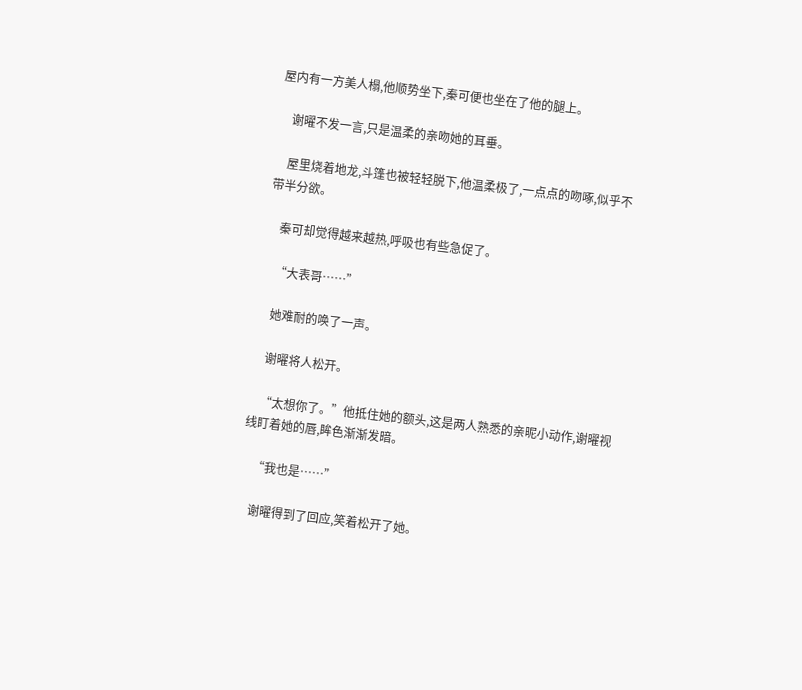屋内有一方美人榻,他顺势坐下,秦可便也坐在了他的腿上。

    谢曜不发一言,只是温柔的亲吻她的耳垂。

    屋里烧着地龙,斗篷也被轻轻脱下,他温柔极了,一点点的吻啄,似乎不带半分欲。

    秦可却觉得越来越热,呼吸也有些急促了。

    “大表哥……”

    她难耐的唤了一声。

    谢曜将人松开。

    “太想你了。”他抵住她的额头,这是两人熟悉的亲昵小动作,谢曜视线盯着她的唇,眸色渐渐发暗。

    “我也是……”

    谢曜得到了回应,笑着松开了她。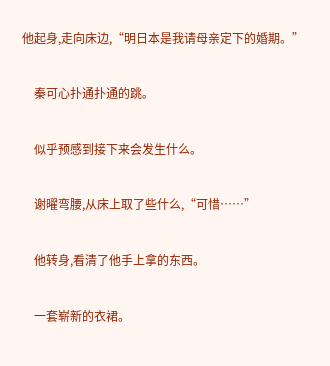他起身,走向床边,“明日本是我请母亲定下的婚期。”

    秦可心扑通扑通的跳。

    似乎预感到接下来会发生什么。

    谢曜弯腰,从床上取了些什么,“可惜……”

    他转身,看清了他手上拿的东西。

    一套崭新的衣裙。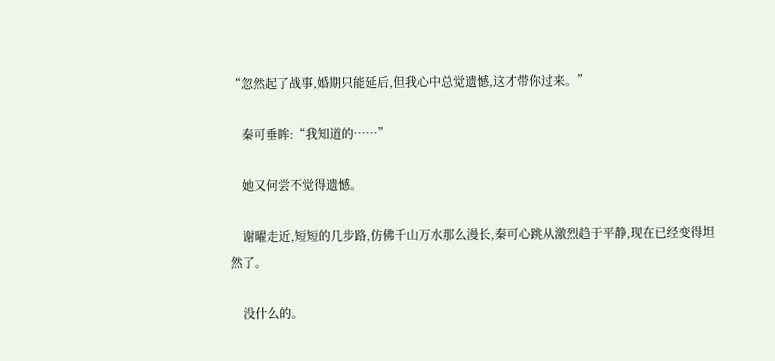“忽然起了战事,婚期只能延后,但我心中总觉遗憾,这才带你过来。”

    秦可垂眸:“我知道的……”

    她又何尝不觉得遗憾。

    谢曜走近,短短的几步路,仿佛千山万水那么漫长,秦可心跳从激烈趋于平静,现在已经变得坦然了。

    没什么的。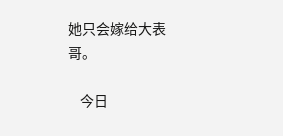她只会嫁给大表哥。

    今日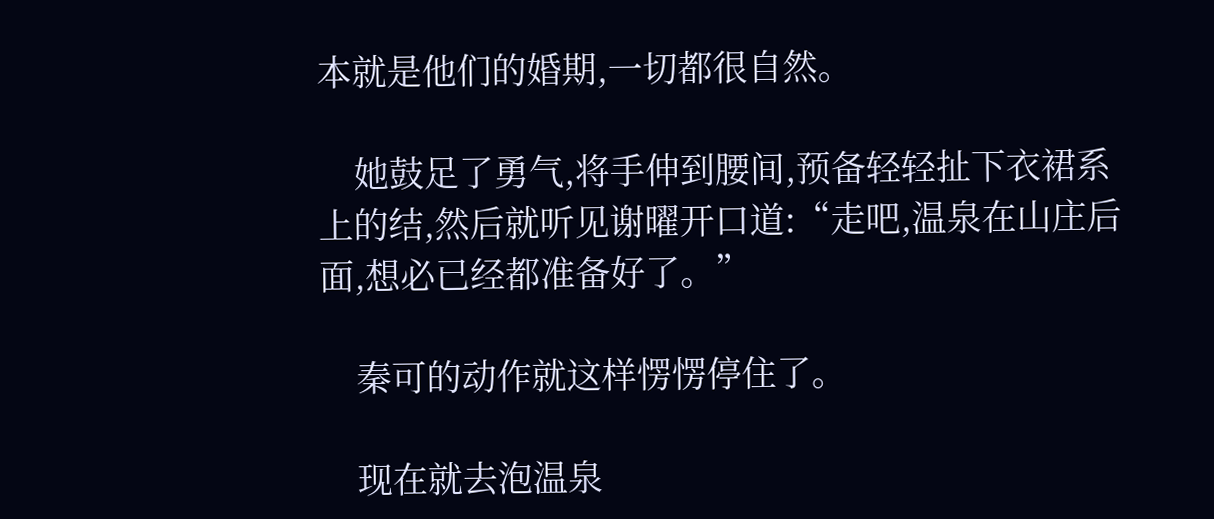本就是他们的婚期,一切都很自然。

    她鼓足了勇气,将手伸到腰间,预备轻轻扯下衣裙系上的结,然后就听见谢曜开口道:“走吧,温泉在山庄后面,想必已经都准备好了。”

    秦可的动作就这样愣愣停住了。

    现在就去泡温泉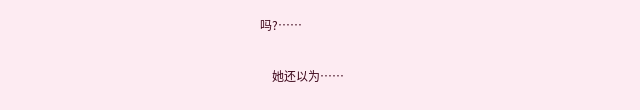吗?……

    她还以为……